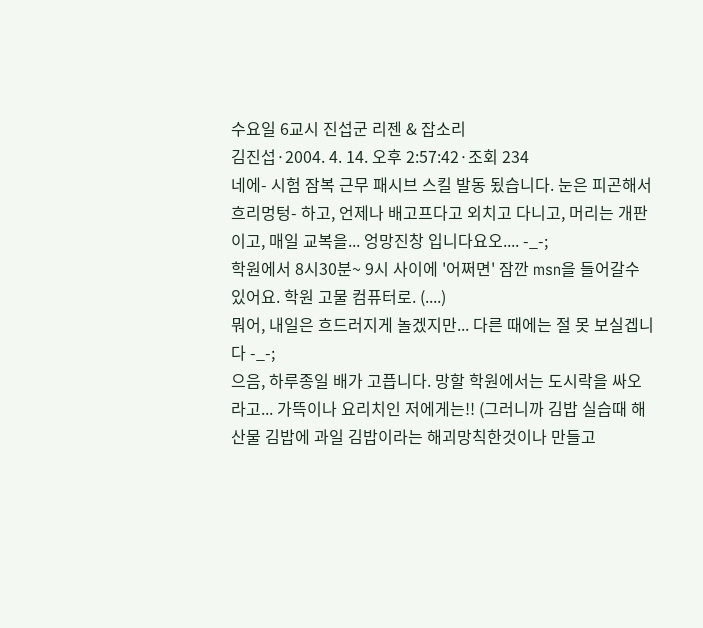수요일 6교시 진섭군 리젠 & 잡소리
김진섭·2004. 4. 14. 오후 2:57:42·조회 234
네에- 시험 잠복 근무 패시브 스킬 발동 됬습니다. 눈은 피곤해서 흐리멍텅- 하고, 언제나 배고프다고 외치고 다니고, 머리는 개판이고, 매일 교복을... 엉망진창 입니다요오.... -_-;
학원에서 8시30분~ 9시 사이에 '어쩌면' 잠깐 msn을 들어갈수 있어요. 학원 고물 컴퓨터로. (....)
뭐어, 내일은 흐드러지게 놀겠지만... 다른 때에는 절 못 보실겝니다 -_-;
으음, 하루종일 배가 고픕니다. 망할 학원에서는 도시락을 싸오라고... 가뜩이나 요리치인 저에게는!! (그러니까 김밥 실습때 해산물 김밥에 과일 김밥이라는 해괴망칙한것이나 만들고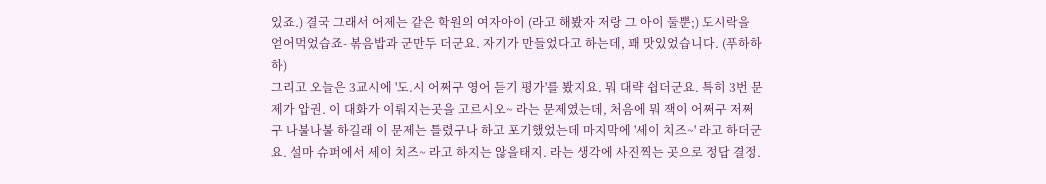있죠.) 결국 그래서 어제는 같은 학원의 여자아이 (라고 해봤자 저랑 그 아이 둘뿐;) 도시락을 얻어먹었습죠- 볶음밥과 군만두 더군요. 자기가 만들었다고 하는데, 꽤 맛있었습니다. (푸하하하)
그리고 오늘은 3교시에 '도.시 어쩌구 영어 듣기 평가'를 봤지요. 뭐 대략 쉽더군요. 특히 3번 문제가 압권. 이 대화가 이뤄지는곳을 고르시오~ 라는 문제였는데, 처음에 뭐 잭이 어쩌구 저쩌구 나불나불 하길래 이 문제는 틀렸구나 하고 포기했었는데 마지막에 '세이 치즈~' 라고 하더군요. 설마 슈퍼에서 세이 치즈~ 라고 하지는 않을태지. 라는 생각에 사진찍는 곳으로 정답 결정.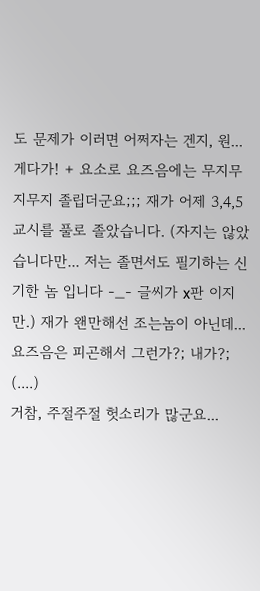도 문제가 이러면 어쩌자는 겐지, 원...
게다가! + 요소로 요즈음에는 무지무지무지 졸립더군요;;; 재가 어제 3,4,5 교시를 풀로 졸았습니다. (자지는 않았습니다만... 저는 졸면서도 필기하는 신기한 놈 입니다 -_- 글씨가 x판 이지만.) 재가 왠만해선 조는놈이 아닌데... 요즈음은 피곤해서 그런가?; 내가?; (....)
거참, 주절주절 헛소리가 많군요...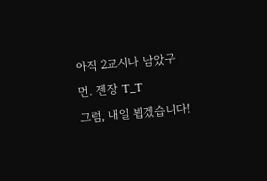아직 2교시나 남았구먼. 젠장 T_T
그럼, 내일 뵙겠습니다!